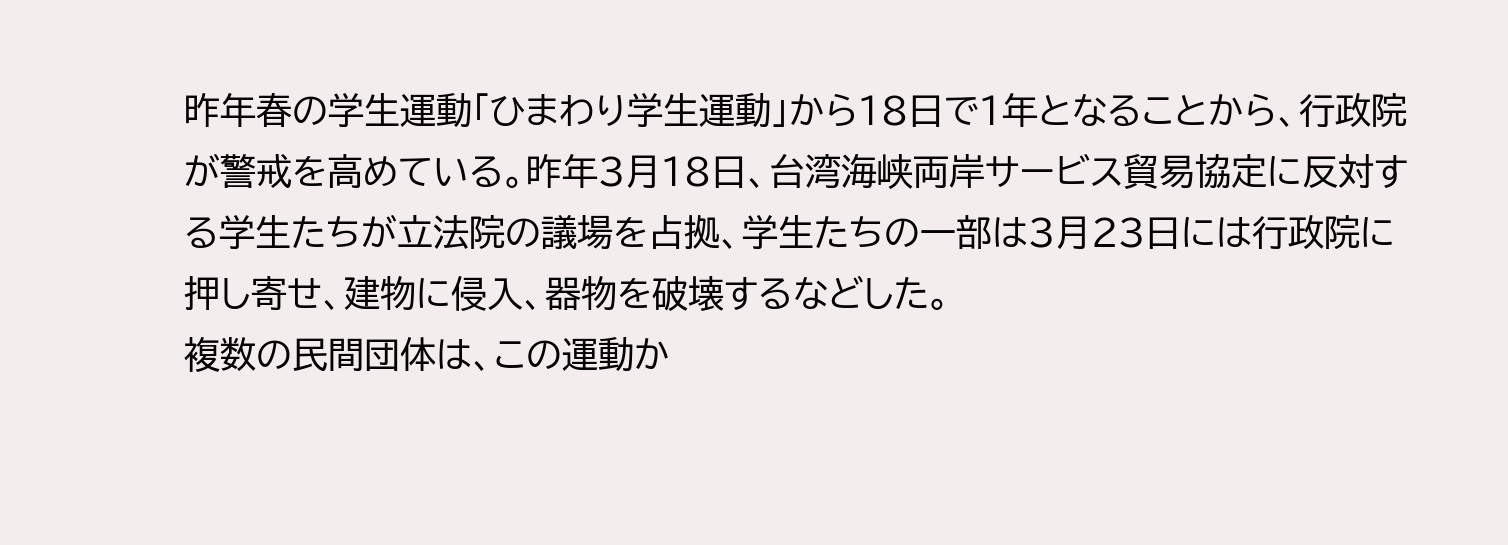昨年春の学生運動「ひまわり学生運動」から18日で1年となることから、行政院が警戒を高めている。昨年3月18日、台湾海峡両岸サービス貿易協定に反対する学生たちが立法院の議場を占拠、学生たちの一部は3月23日には行政院に押し寄せ、建物に侵入、器物を破壊するなどした。
複数の民間団体は、この運動か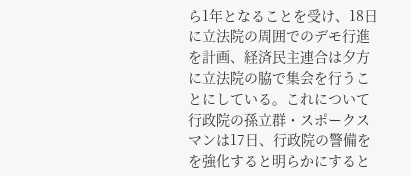ら1年となることを受け、18日に立法院の周囲でのデモ行進を計画、経済民主連合は夕方に立法院の脇で集会を行うことにしている。これについて行政院の孫立群・スポークスマンは17日、行政院の警備をを強化すると明らかにすると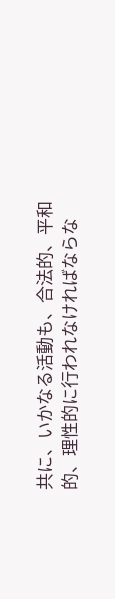共に、いかなる活動も、合法的、平和的、理性的に行われなければならな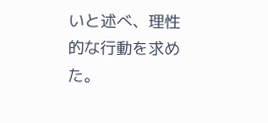いと述べ、理性的な行動を求めた。